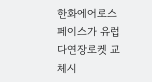한화에어로스페이스가 유럽 다연장로켓 교체시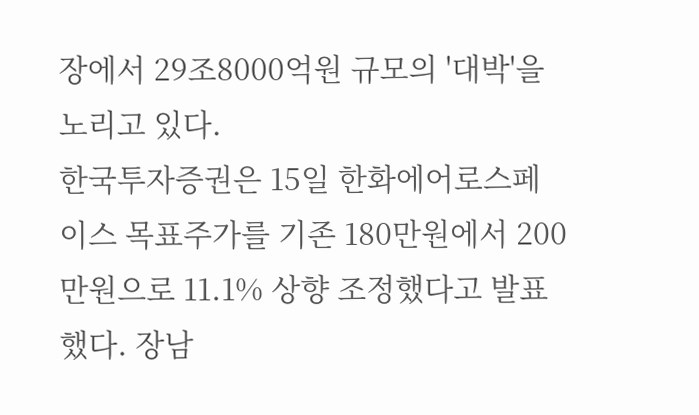장에서 29조8000억원 규모의 '대박'을 노리고 있다.
한국투자증권은 15일 한화에어로스페이스 목표주가를 기존 180만원에서 200만원으로 11.1% 상향 조정했다고 발표했다. 장남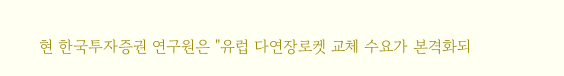현 한국투자증권 연구원은 "유럽 다연장로켓 교체 수요가 본격화되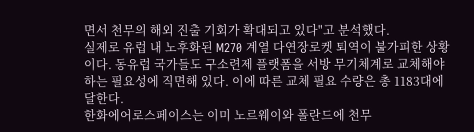면서 천무의 해외 진출 기회가 확대되고 있다"고 분석했다.
실제로 유럽 내 노후화된 M270 계열 다연장로켓 퇴역이 불가피한 상황이다. 동유럽 국가들도 구소련제 플랫폼을 서방 무기체계로 교체해야 하는 필요성에 직면해 있다. 이에 따른 교체 필요 수량은 총 1183대에 달한다.
한화에어로스페이스는 이미 노르웨이와 폴란드에 천무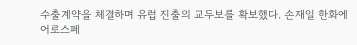수출계약을 체결하며 유럽 진출의 교두보를 확보했다. 손재일 한화에어로스페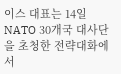이스 대표는 14일 NATO 30개국 대사단을 초청한 전략대화에서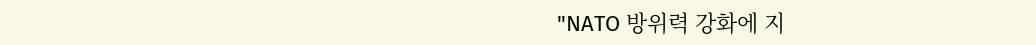"NATO 방위력 강화에 지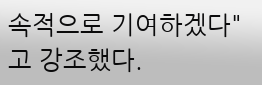속적으로 기여하겠다"고 강조했다.